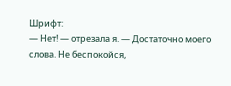Шрифт:
— Нет! — отрезала я. — Достаточно моего слова. Не беспокойся,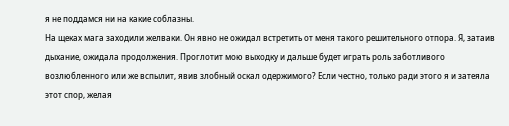я не поддамся ни на какие соблазны.
На щеках мага заходили желваки. Он явно не ожидал встретить от меня такого решительного отпора. Я, затаив дыхание, ожидала продолжения. Проглотит мою выходку и дальше будет играть роль заботливого возлюбленного или же вспылит, явив злобный оскал одержимого? Если честно, только ради этого я и затеяла этот спор, желая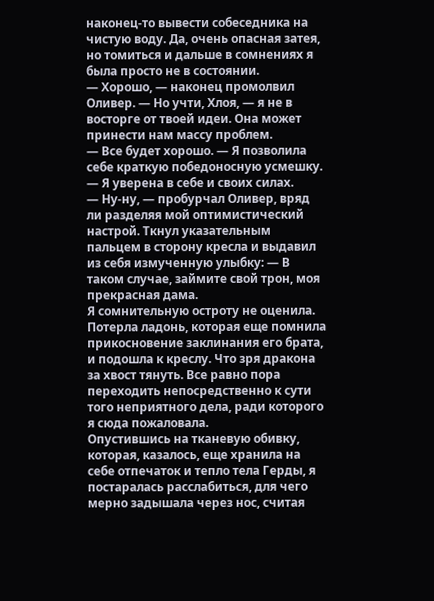наконец-то вывести собеседника на чистую воду. Да, очень опасная затея, но томиться и дальше в сомнениях я была просто не в состоянии.
— Хорошо, — наконец промолвил Оливер. — Но учти, Хлоя, — я не в восторге от твоей идеи. Она может принести нам массу проблем.
— Все будет хорошо. — Я позволила себе краткую победоносную усмешку. — Я уверена в себе и своих силах.
— Ну-ну, — пробурчал Оливер, вряд ли разделяя мой оптимистический настрой. Ткнул указательным пальцем в сторону кресла и выдавил из себя измученную улыбку: — В таком случае, займите свой трон, моя прекрасная дама.
Я сомнительную остроту не оценила. Потерла ладонь, которая еще помнила прикосновение заклинания его брата, и подошла к креслу. Что зря дракона за хвост тянуть. Все равно пора переходить непосредственно к сути того неприятного дела, ради которого я сюда пожаловала.
Опустившись на тканевую обивку, которая, казалось, еще хранила на себе отпечаток и тепло тела Герды, я постаралась расслабиться, для чего мерно задышала через нос, считая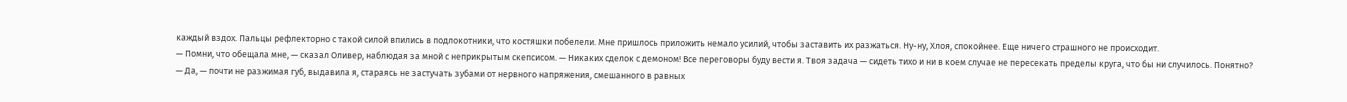каждый вздох. Пальцы рефлекторно с такой силой впились в подлокотники, что костяшки побелели. Мне пришлось приложить немало усилий, чтобы заставить их разжаться. Ну-ну, Хлоя, спокойнее. Еще ничего страшного не происходит.
— Помни, что обещала мне, — сказал Оливер, наблюдая за мной с неприкрытым скепсисом. — Никаких сделок с демоном! Все переговоры буду вести я. Твоя задача — сидеть тихо и ни в коем случае не пересекать пределы круга, что бы ни случилось. Понятно?
— Да, — почти не разжимая губ, выдавила я, стараясь не застучать зубами от нервного напряжения, смешанного в равных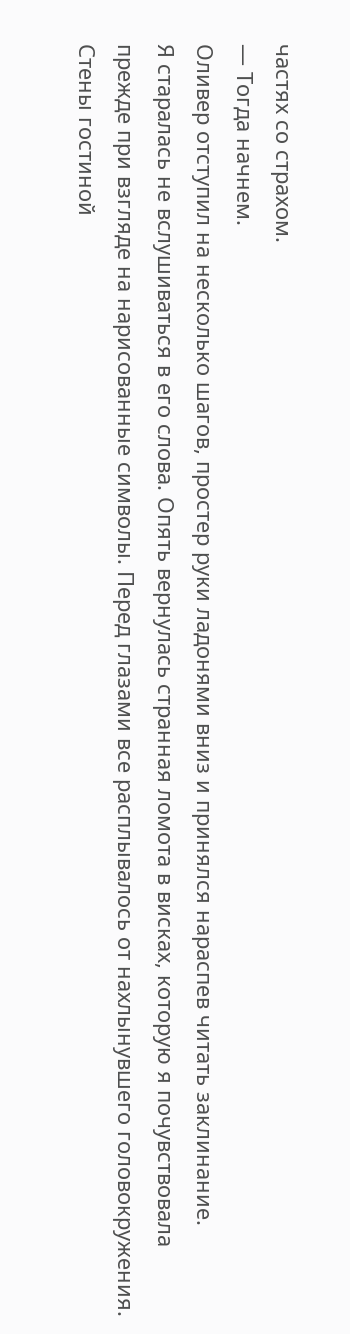частях со страхом.
— Тогда начнем.
Оливер отступил на несколько шагов, простер руки ладонями вниз и принялся нараспев читать заклинание.
Я старалась не вслушиваться в его слова. Опять вернулась странная ломота в висках, которую я почувствовала прежде при взгляде на нарисованные символы. Перед глазами все расплывалось от нахлынувшего головокружения. Стены гостиной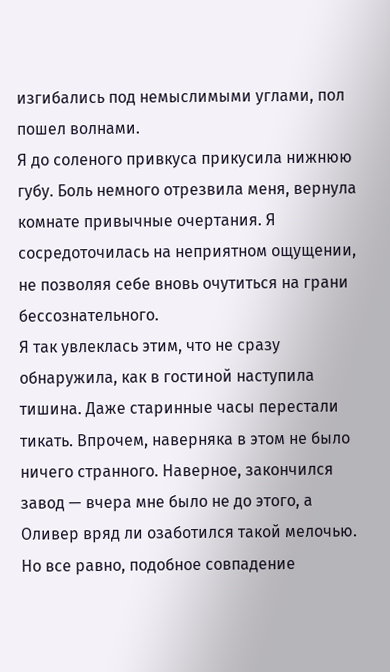изгибались под немыслимыми углами, пол пошел волнами.
Я до соленого привкуса прикусила нижнюю губу. Боль немного отрезвила меня, вернула комнате привычные очертания. Я сосредоточилась на неприятном ощущении, не позволяя себе вновь очутиться на грани бессознательного.
Я так увлеклась этим, что не сразу обнаружила, как в гостиной наступила тишина. Даже старинные часы перестали тикать. Впрочем, наверняка в этом не было ничего странного. Наверное, закончился завод — вчера мне было не до этого, а Оливер вряд ли озаботился такой мелочью. Но все равно, подобное совпадение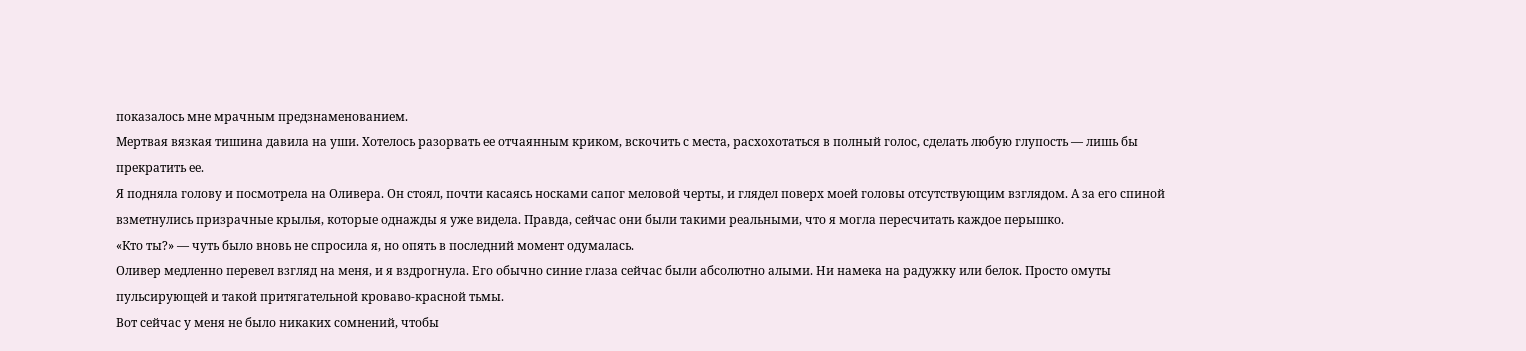показалось мне мрачным предзнаменованием.
Мертвая вязкая тишина давила на уши. Хотелось разорвать ее отчаянным криком, вскочить с места, расхохотаться в полный голос, сделать любую глупость — лишь бы прекратить ее.
Я подняла голову и посмотрела на Оливера. Он стоял, почти касаясь носками сапог меловой черты, и глядел поверх моей головы отсутствующим взглядом. А за его спиной взметнулись призрачные крылья, которые однажды я уже видела. Правда, сейчас они были такими реальными, что я могла пересчитать каждое перышко.
«Кто ты?» — чуть было вновь не спросила я, но опять в последний момент одумалась.
Оливер медленно перевел взгляд на меня, и я вздрогнула. Его обычно синие глаза сейчас были абсолютно алыми. Ни намека на радужку или белок. Просто омуты пульсирующей и такой притягательной кроваво-красной тьмы.
Вот сейчас у меня не было никаких сомнений, чтобы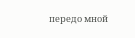передо мной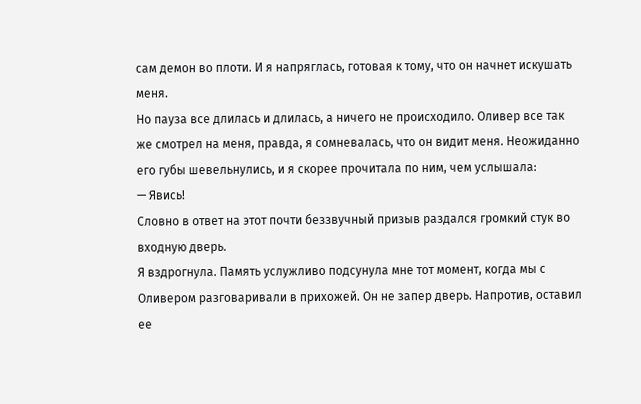сам демон во плоти. И я напряглась, готовая к тому, что он начнет искушать меня.
Но пауза все длилась и длилась, а ничего не происходило. Оливер все так же смотрел на меня, правда, я сомневалась, что он видит меня. Неожиданно его губы шевельнулись, и я скорее прочитала по ним, чем услышала:
— Явись!
Словно в ответ на этот почти беззвучный призыв раздался громкий стук во входную дверь.
Я вздрогнула. Память услужливо подсунула мне тот момент, когда мы с Оливером разговаривали в прихожей. Он не запер дверь. Напротив, оставил ее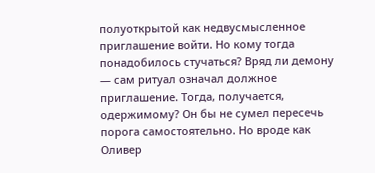полуоткрытой как недвусмысленное приглашение войти. Но кому тогда понадобилось стучаться? Вряд ли демону — сам ритуал означал должное приглашение. Тогда, получается, одержимому? Он бы не сумел пересечь порога самостоятельно. Но вроде как Оливер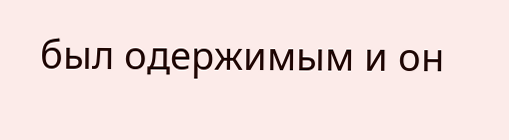был одержимым и он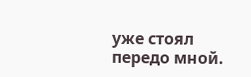уже стоял передо мной.